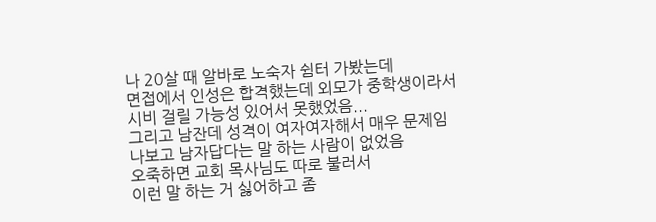나 20살 때 알바로 노숙자 쉼터 가봤는데
면접에서 인성은 합격했는데 외모가 중학생이라서
시비 걸릴 가능성 있어서 못했었음...
그리고 남잔데 성격이 여자여자해서 매우 문제임
나보고 남자답다는 말 하는 사람이 없었음
오죽하면 교회 목사님도 따로 불러서
이런 말 하는 거 싫어하고 좀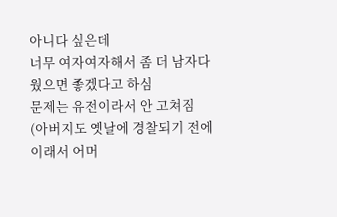아니다 싶은데
너무 여자여자해서 좀 더 남자다웠으면 좋겠다고 하심
문제는 유전이라서 안 고쳐짐
(아버지도 옛날에 경찰되기 전에 이래서 어머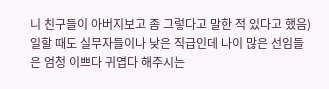니 친구들이 아버지보고 좀 그렇다고 말한 적 있다고 했음)
일할 때도 실무자들이나 낮은 직급인데 나이 많은 선임들은 엄청 이쁘다 귀엽다 해주시는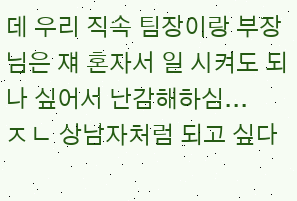데 우리 직속 팀장이랑 부장님은 쟤 혼자서 일 시켜도 되나 싶어서 난감해하심...
ㅈㄴ 상남자처럼 되고 싶다